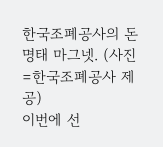한국조폐공사의 돈명태 마그넷. (사진=한국조폐공사 제공)
이번에 선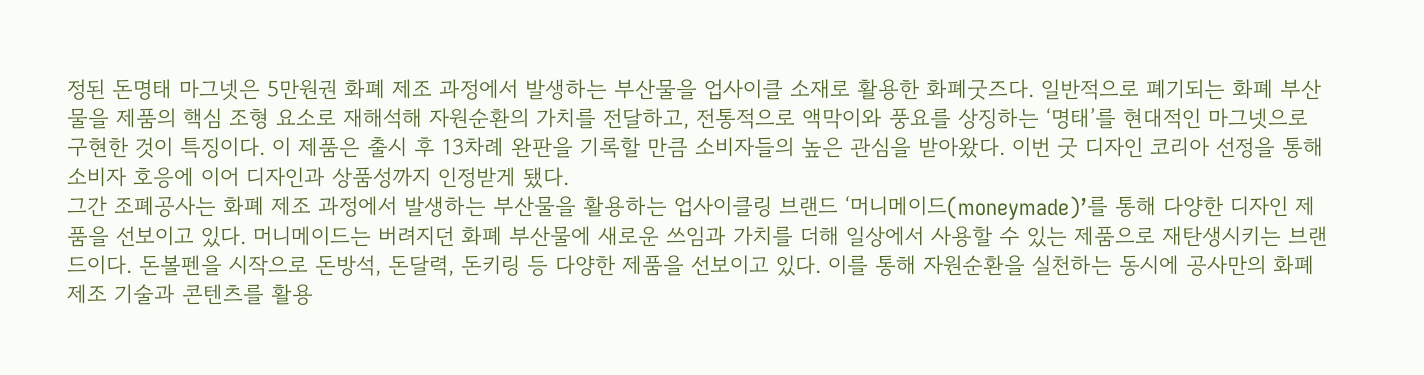정된 돈명태 마그넷은 5만원권 화폐 제조 과정에서 발생하는 부산물을 업사이클 소재로 활용한 화폐굿즈다. 일반적으로 폐기되는 화폐 부산물을 제품의 핵심 조형 요소로 재해석해 자원순환의 가치를 전달하고, 전통적으로 액막이와 풍요를 상징하는 ‘명태’를 현대적인 마그넷으로 구현한 것이 특징이다. 이 제품은 출시 후 13차례 완판을 기록할 만큼 소비자들의 높은 관심을 받아왔다. 이번 굿 디자인 코리아 선정을 통해 소비자 호응에 이어 디자인과 상품성까지 인정받게 됐다.
그간 조폐공사는 화폐 제조 과정에서 발생하는 부산물을 활용하는 업사이클링 브랜드 ‘머니메이드(moneymade)’를 통해 다양한 디자인 제품을 선보이고 있다. 머니메이드는 버려지던 화폐 부산물에 새로운 쓰임과 가치를 더해 일상에서 사용할 수 있는 제품으로 재탄생시키는 브랜드이다. 돈볼펜을 시작으로 돈방석, 돈달력, 돈키링 등 다양한 제품을 선보이고 있다. 이를 통해 자원순환을 실천하는 동시에 공사만의 화폐 제조 기술과 콘텐츠를 활용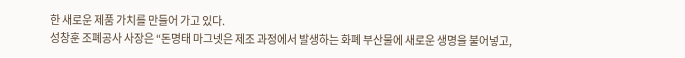한 새로운 제품 가치를 만들어 가고 있다.
성창훈 조폐공사 사장은 “돈명태 마그넷은 제조 과정에서 발생하는 화폐 부산물에 새로운 생명을 불어넣고,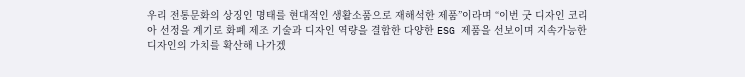우리 전통문화의 상징인 명태를 현대적인 생활소품으로 재해석한 제품”이라며 “이번 굿 디자인 코리아 선정을 계기로 화폐 제조 기술과 디자인 역량을 결합한 다양한 ESG 제품을 선보이며 지속가능한 디자인의 가치를 확산해 나가겠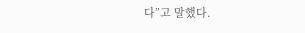다”고 말했다.